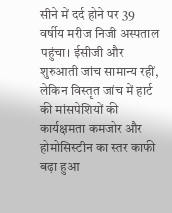सीने में दर्द होने पर 39 वर्षीय मरीज निजी अस्पताल पहुंचा। ईसीजी और शुरुआती जांच सामान्य रहीं, लेकिन विस्तृत जांच में हार्ट की मांसपेशियों की कार्यक्षमता कमजोर और होमोसिस्टीन का स्तर काफी बढ़ा हुआ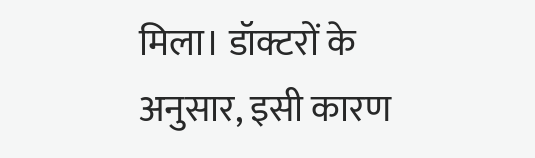मिला। डॉक्टरों के अनुसार, इसी कारण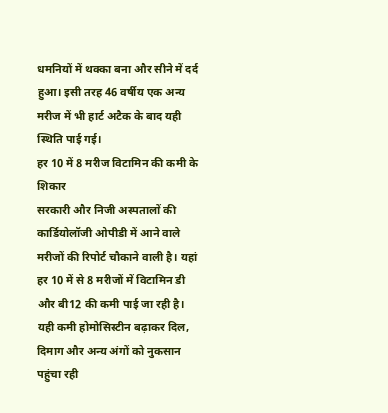धमनियों में थक्का बना और सीने में दर्द हुआ। इसी तरह 46 वर्षीय एक अन्य मरीज में भी हार्ट अटैक के बाद यही स्थिति पाई गई।
हर 10 में 8 मरीज विटामिन की कमी के शिकार
सरकारी और निजी अस्पतालों की कार्डियोलॉजी ओपीडी में आने वाले मरीजों की रिपोर्ट चौकाने वाली है। यहां हर 10 में से 8 मरीजों में विटामिन डी और बी12 की कमी पाई जा रही है। यही कमी होमोसिस्टीन बढ़ाकर दिल, दिमाग और अन्य अंगों को नुकसान पहुंचा रही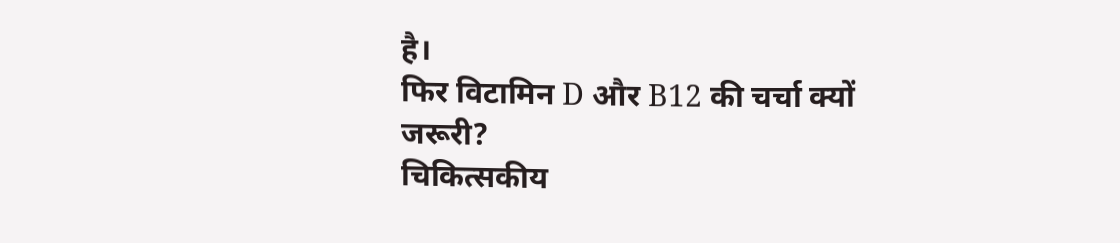है।
फिर विटामिन D और B12 की चर्चा क्यों जरूरी?
चिकित्सकीय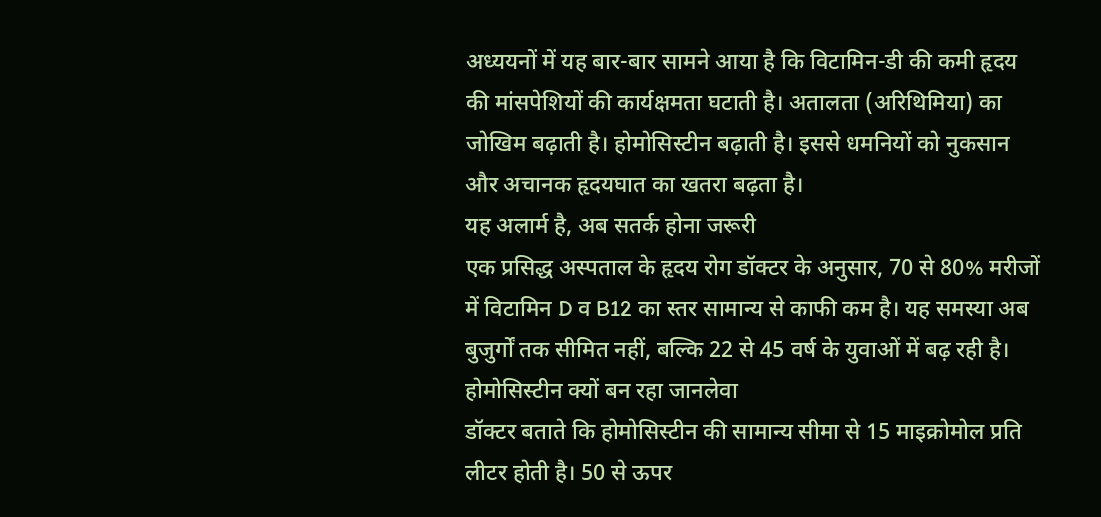अध्ययनों में यह बार-बार सामने आया है कि विटामिन-डी की कमी हृदय की मांसपेशियों की कार्यक्षमता घटाती है। अतालता (अरिथिमिया) का जोखिम बढ़ाती है। होमोसिस्टीन बढ़ाती है। इससे धमनियों को नुकसान और अचानक हृदयघात का खतरा बढ़ता है।
यह अलार्म है, अब सतर्क होना जरूरी
एक प्रसिद्ध अस्पताल के हृदय रोग डॉक्टर के अनुसार, 70 से 80% मरीजों में विटामिन D व B12 का स्तर सामान्य से काफी कम है। यह समस्या अब बुजुर्गों तक सीमित नहीं, बल्कि 22 से 45 वर्ष के युवाओं में बढ़ रही है।
होमोसिस्टीन क्यों बन रहा जानलेवा
डॉक्टर बताते कि होमोसिस्टीन की सामान्य सीमा से 15 माइक्रोमोल प्रति लीटर होती है। 50 से ऊपर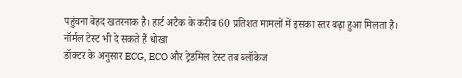पहुंचना बेहद खतरनाक है। हार्ट अटैक के करीब 60 प्रतिशत मामलों में इसका स्तर बढ़ा हुआ मिलता है।
नॉर्मल टेस्ट भी दे सकते हैं धोखा
डॉक्टर के अनुसार ECG, ECO और ट्रेडमिल टेस्ट तब ब्लॉकेज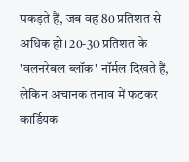पकड़ते हैं, जब वह 80 प्रतिशत से अधिक हो। 20-30 प्रतिशत के 'वलनरेबल ब्लॉक' नॉर्मल दिखते हैं, लेकिन अचानक तनाव में फटकर कार्डियक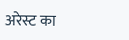अरेस्ट का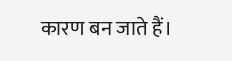कारण बन जाते हैं।